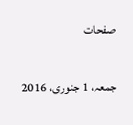صفحات

جمعہ، 1 جنوری، 2016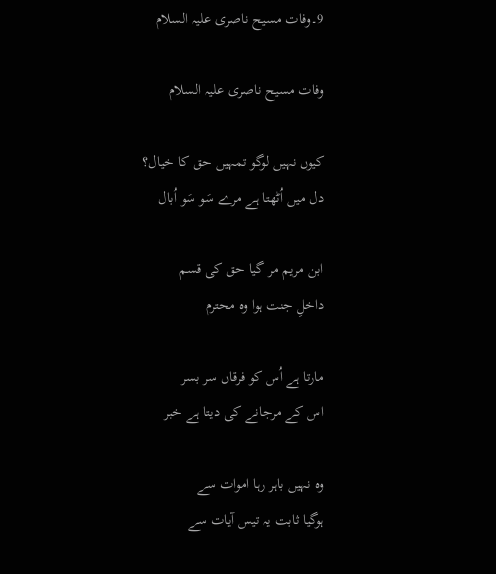9۔وفات مسیح ناصری علیہ السلام

وفات مسیح ناصری علیہ السلام

کیوں نہیں لوگو تمہیں حق کا خیال؟
دل میں اُٹھتا ہے مرے سَو سَو اُبال

ابن مریم مر گیا حق کی قسم
داخلِ جنت ہوا وہ محترم

مارتا ہے اُس کو فرقاں سر بسر
اس کے مرجانے کی دیتا ہے خبر

وہ نہیں باہر رہا اموات سے
ہوگیا ثابت یہ تیس آیات سے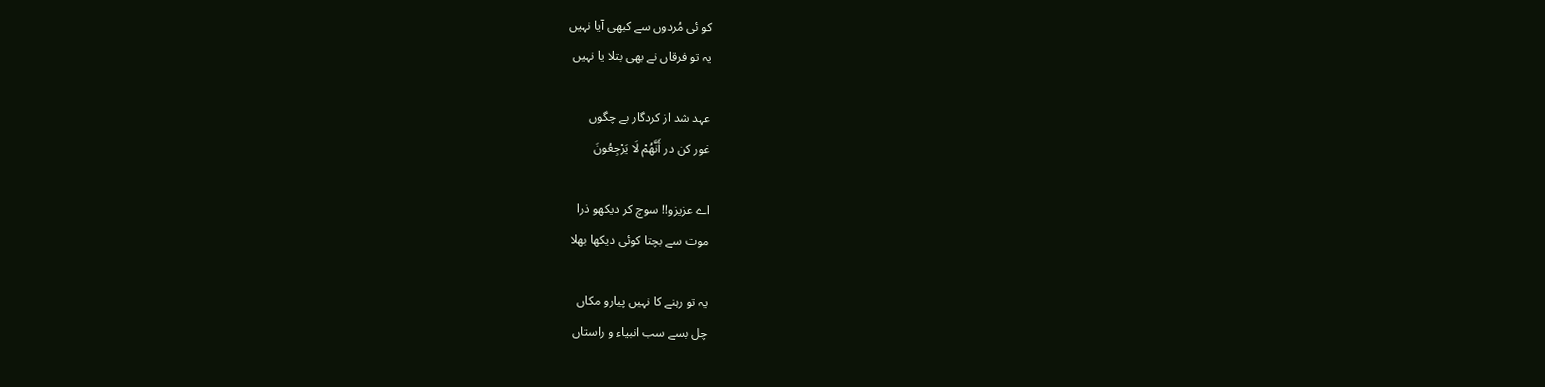کو ئی مُردوں سے کبھی آیا نہیں
یہ تو فرقاں نے بھی بتلا یا نہیں

عہد شد از کردگار بے چگوں
غور کن در أَنَّهُمْ لَا يَرْجِعُونَ

اے عزیزو!! سوچ کر دیکھو ذرا
موت سے بچتا کوئی دیکھا بھلا

یہ تو رہنے کا نہیں پیارو مکاں
چل بسے سب انبیاء و راستاں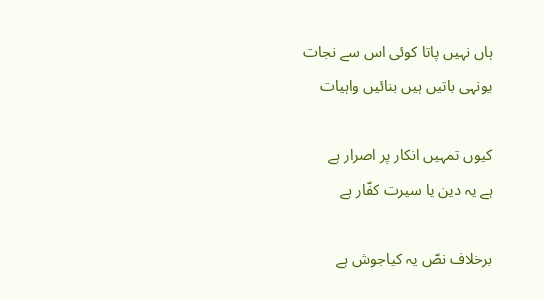ہاں نہیں پاتا کوئی اس سے نجات
یونہی باتیں ہیں بنائیں واہیات

کیوں تمہیں انکار پر اصرار ہے
ہے یہ دین یا سیرت کفّار ہے

برخلاف نصّ یہ کیاجوش ہے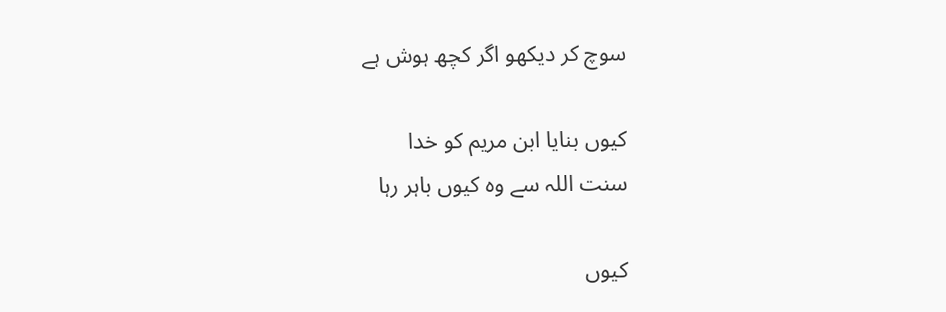سوچ کر دیکھو اگر کچھ ہوش ہے

کیوں بنایا ابن مریم کو خدا
سنت اللہ سے وہ کیوں باہر رہا

کیوں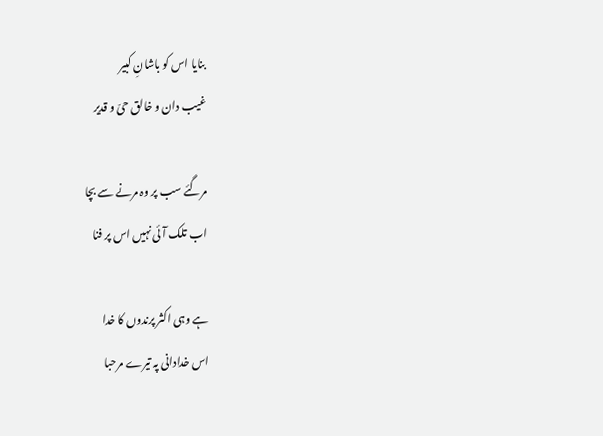بنایا اس کو باشانِ کبیر
غیب دان و خالق حیّ و قدیر

مرگئے سب پر وہ مرنے سے بچا
اب تلک آئی نہیں اس پر فنا

ہے وہی اکثر پرندوں کا خدا
اس خدادانی پہ تیرے مرحبا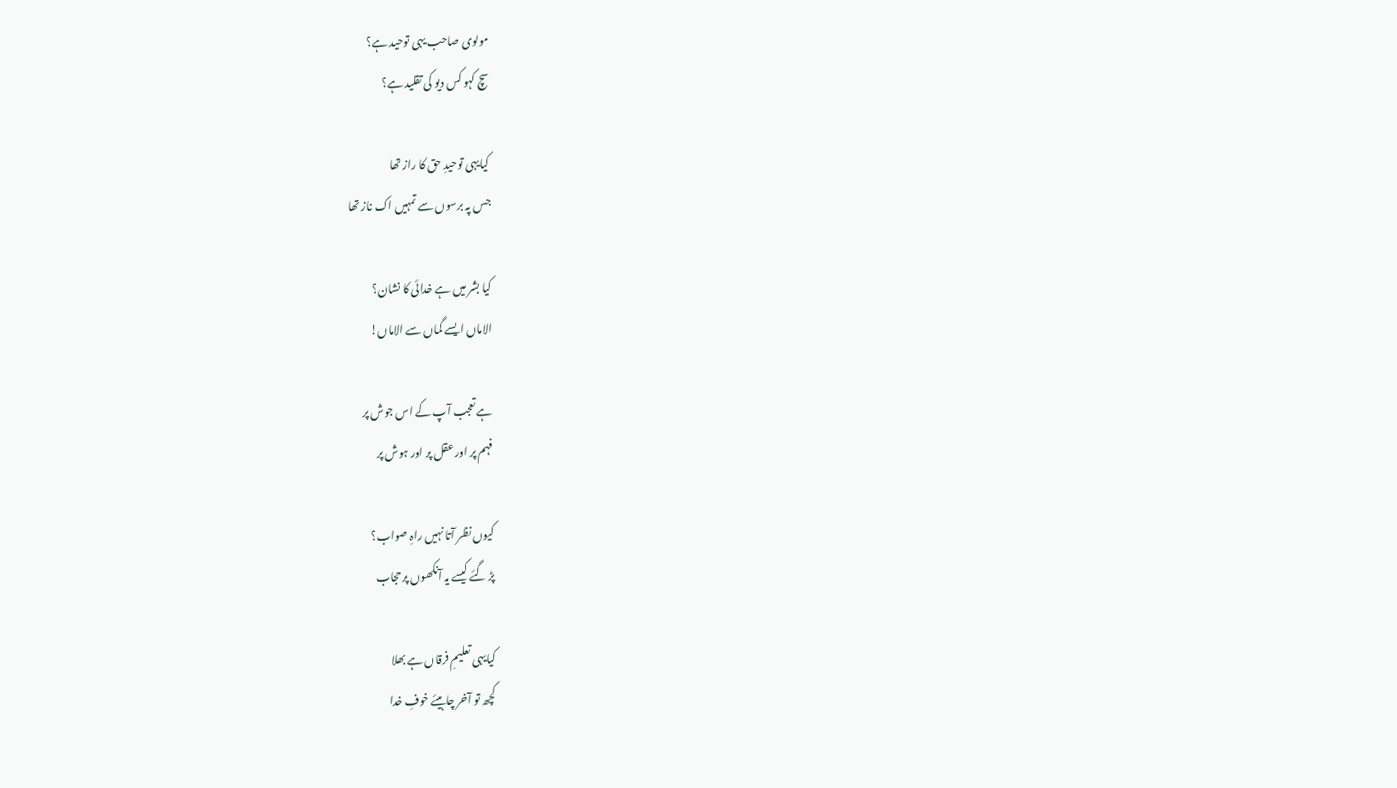مولوی صاحب یہی توحید ہے؟
سچ کہو کس دیو کی تقلید ہے؟

کیایہی توحیدِ حق کا راز تھا
جس پہ برسوں سے تمہیں اک ناز تھا

کیا بشر میں ہے خدائی کا نشان؟
الاماں ایسے گماں سے الاماں!

ہے تعجب آپ کے اس جوش پر
فہم پر اور عقل پر اور ہوش پر

کیوں نظر آتا نہیں راہِ صواب؟
پڑ گئے کیسے یہ آنکھوں پرحجاب

کیایہی تعلیمِ فرقاں ہے بھلا
کچھ تو آخر چاہیئے خوفِ خدا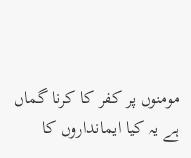مومنوں پر کفر کا کرنا گماں
ہے یہ کیا ایمانداروں کا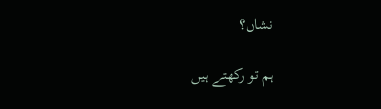نشاں؟

ہم تو رکھتے ہیں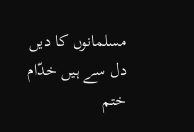مسلمانوں کا دیں
دل سے ہیں خدّام ختم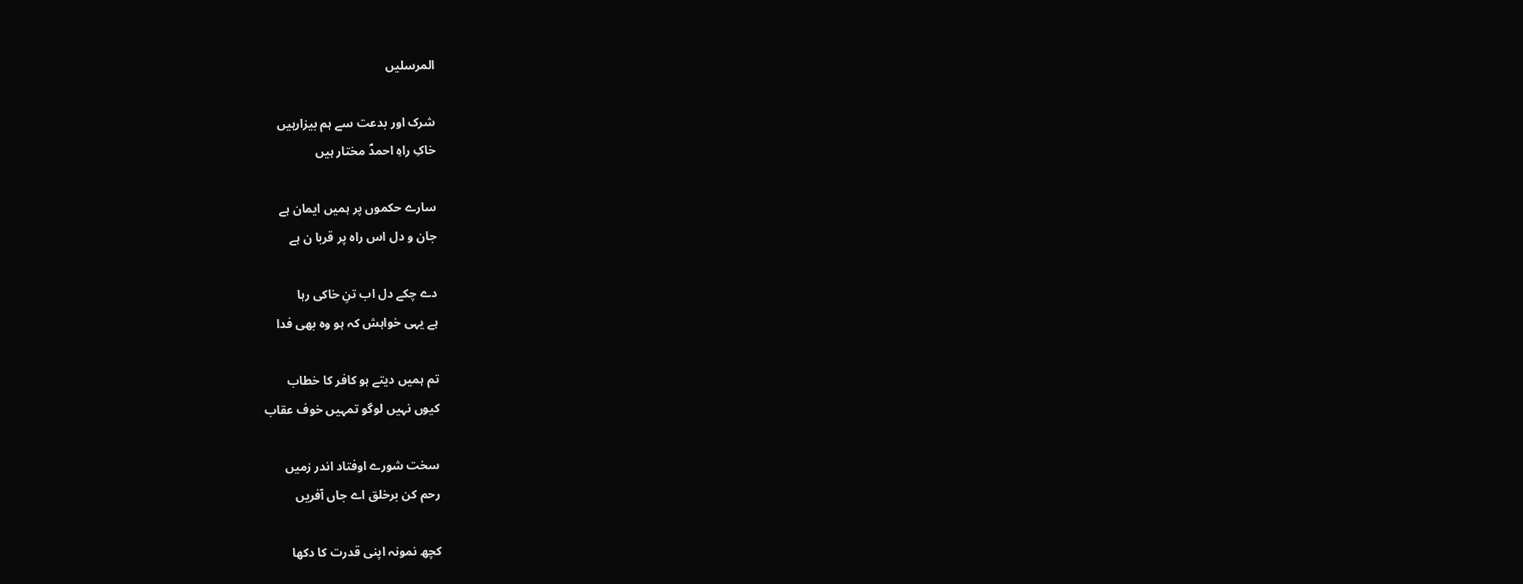المرسلیں

شرک اور بدعت سے ہم بیزارہیں
خاکِ راہِ احمدؐ مختار ہیں

سارے حکموں پر ہمیں ایمان ہے
جان و دل اس راہ پر قربا ن ہے

دے چکے دل اب تنِ خاکی رہا
ہے یہی خواہش کہ ہو وہ بھی فدا

تم ہمیں دیتے ہو کافر کا خطاب
کیوں نہیں لوگو تمہیں خوف عقاب

سخت شورے اوفتاد اندر زمیں
رحم کن برخلق اے جاں آفریں

کچھ نمونہ اپنی قدرت کا دکھا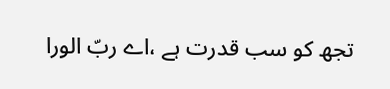تجھ کو سب قدرت ہے ،اے ربّ الورا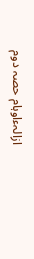ازالہءاوہام حصہ دوم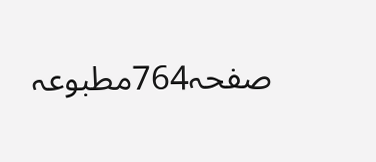صفحہ764مطبوعہ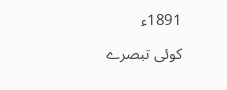1891ء

کوئی تبصرے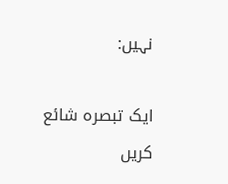نہیں:

ایک تبصرہ شائع کریں